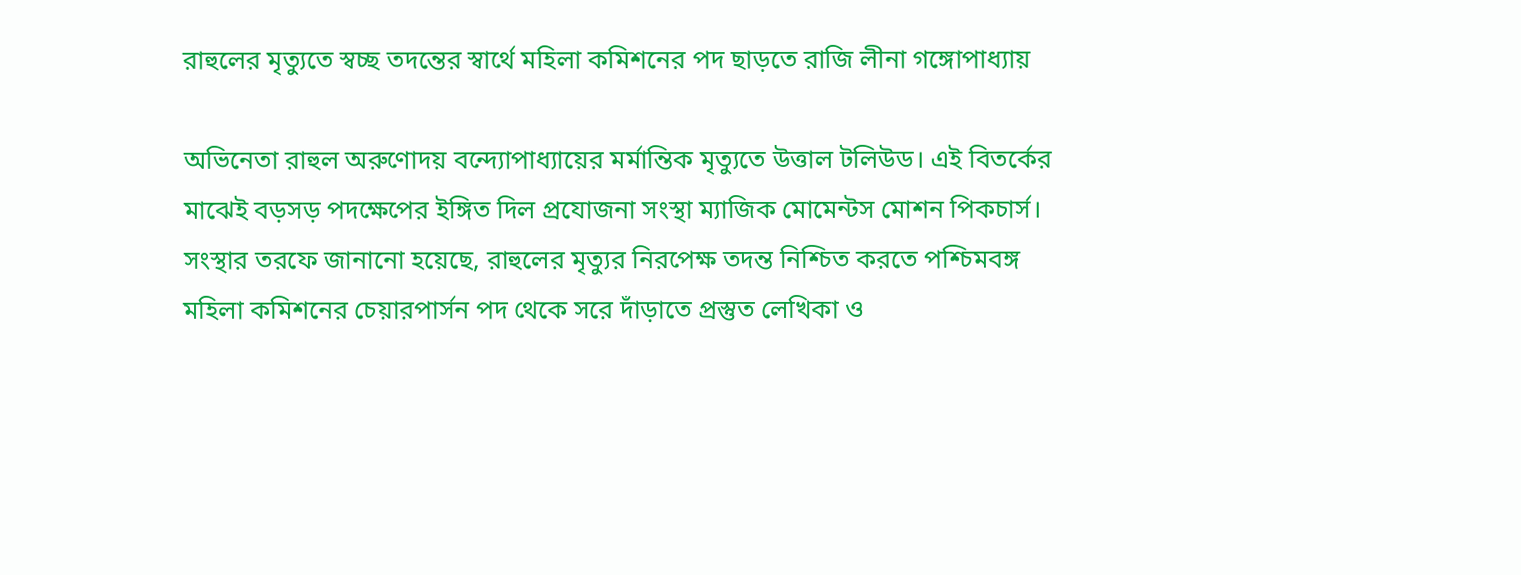রাহুলের মৃত্যুতে স্বচ্ছ তদন্তের স্বার্থে মহিলা কমিশনের পদ ছাড়তে রাজি লীনা গঙ্গোপাধ্যায়

অভিনেতা রাহুল অরুণোদয় বন্দ্যোপাধ্যায়ের মর্মান্তিক মৃত্যুতে উত্তাল টলিউড। এই বিতর্কের মাঝেই বড়সড় পদক্ষেপের ইঙ্গিত দিল প্রযোজনা সংস্থা ম্যাজিক মোমেন্টস মোশন পিকচার্স। সংস্থার তরফে জানানো হয়েছে, রাহুলের মৃত্যুর নিরপেক্ষ তদন্ত নিশ্চিত করতে পশ্চিমবঙ্গ মহিলা কমিশনের চেয়ারপার্সন পদ থেকে সরে দাঁড়াতে প্রস্তুত লেখিকা ও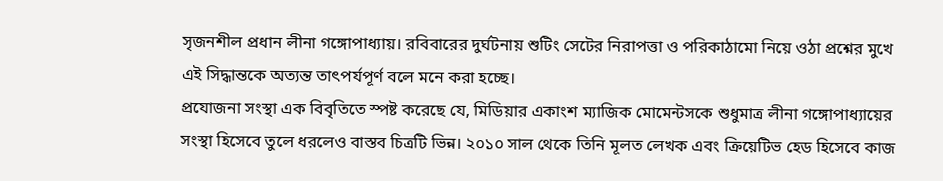সৃজনশীল প্রধান লীনা গঙ্গোপাধ্যায়। রবিবারের দুর্ঘটনায় শুটিং সেটের নিরাপত্তা ও পরিকাঠামো নিয়ে ওঠা প্রশ্নের মুখে এই সিদ্ধান্তকে অত্যন্ত তাৎপর্যপূর্ণ বলে মনে করা হচ্ছে।
প্রযোজনা সংস্থা এক বিবৃতিতে স্পষ্ট করেছে যে, মিডিয়ার একাংশ ম্যাজিক মোমেন্টসকে শুধুমাত্র লীনা গঙ্গোপাধ্যায়ের সংস্থা হিসেবে তুলে ধরলেও বাস্তব চিত্রটি ভিন্ন। ২০১০ সাল থেকে তিনি মূলত লেখক এবং ক্রিয়েটিভ হেড হিসেবে কাজ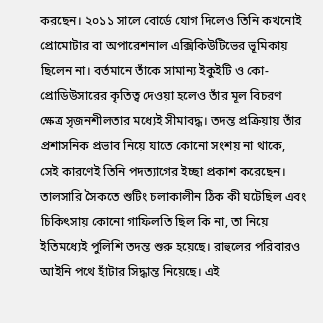করছেন। ২০১১ সালে বোর্ডে যোগ দিলেও তিনি কখনোই প্রোমোটার বা অপারেশনাল এক্সিকিউটিভের ভূমিকায় ছিলেন না। বর্তমানে তাঁকে সামান্য ইকুইটি ও কো-প্রোডিউসারের কৃতিত্ব দেওয়া হলেও তাঁর মূল বিচরণ ক্ষেত্র সৃজনশীলতার মধ্যেই সীমাবদ্ধ। তদন্ত প্রক্রিয়ায় তাঁর প্রশাসনিক প্রভাব নিয়ে যাতে কোনো সংশয় না থাকে, সেই কারণেই তিনি পদত্যাগের ইচ্ছা প্রকাশ করেছেন।
তালসারি সৈকতে শুটিং চলাকালীন ঠিক কী ঘটেছিল এবং চিকিৎসায় কোনো গাফিলতি ছিল কি না, তা নিয়ে ইতিমধ্যেই পুলিশি তদন্ত শুরু হয়েছে। রাহুলের পরিবারও আইনি পথে হাঁটার সিদ্ধান্ত নিয়েছে। এই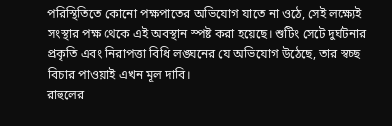পরিস্থিতিতে কোনো পক্ষপাতের অভিযোগ যাতে না ওঠে, সেই লক্ষ্যেই সংস্থার পক্ষ থেকে এই অবস্থান স্পষ্ট করা হয়েছে। শুটিং সেটে দুর্ঘটনার প্রকৃতি এবং নিরাপত্তা বিধি লঙ্ঘনের যে অভিযোগ উঠেছে, তার স্বচ্ছ বিচার পাওয়াই এখন মূল দাবি।
রাহুলের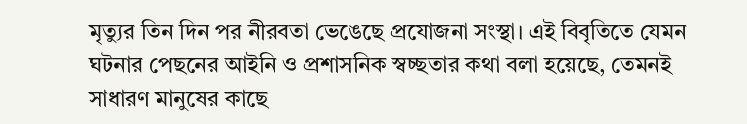মৃত্যুর তিন দিন পর নীরবতা ভেঙেছে প্রযোজনা সংস্থা। এই বিবৃতিতে যেমন ঘটনার পেছনের আইনি ও প্রশাসনিক স্বচ্ছতার কথা বলা হয়েছে, তেমনই সাধারণ মানুষের কাছে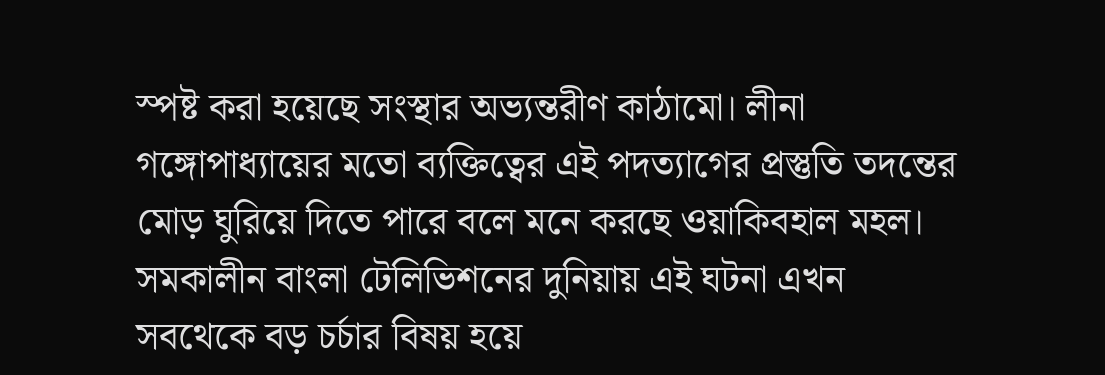স্পষ্ট করা হয়েছে সংস্থার অভ্যন্তরীণ কাঠামো। লীনা গঙ্গোপাধ্যায়ের মতো ব্যক্তিত্বের এই পদত্যাগের প্রস্তুতি তদন্তের মোড় ঘুরিয়ে দিতে পারে বলে মনে করছে ওয়াকিবহাল মহল। সমকালীন বাংলা টেলিভিশনের দুনিয়ায় এই ঘটনা এখন সবথেকে বড় চর্চার বিষয় হয়ে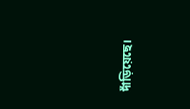দাঁড়িয়েছে।